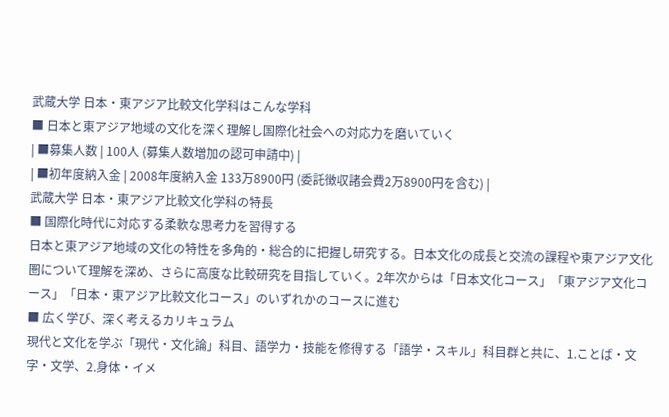武蔵大学 日本・東アジア比較文化学科はこんな学科
■ 日本と東アジア地域の文化を深く理解し国際化社会への対応力を磨いていく
| ■募集人数 | 100人 (募集人数増加の認可申請中) |
| ■初年度納入金 | 2008年度納入金 133万8900円 (委託徴収諸会費2万8900円を含む) |
武蔵大学 日本・東アジア比較文化学科の特長
■ 国際化時代に対応する柔軟な思考力を習得する
日本と東アジア地域の文化の特性を多角的・総合的に把握し研究する。日本文化の成長と交流の課程や東アジア文化圏について理解を深め、さらに高度な比較研究を目指していく。2年次からは「日本文化コース」「東アジア文化コース」「日本・東アジア比較文化コース」のいずれかのコースに進む
■ 広く学び、深く考えるカリキュラム
現代と文化を学ぶ「現代・文化論」科目、語学力・技能を修得する「語学・スキル」科目群と共に、1.ことば・文字・文学、2.身体・イメ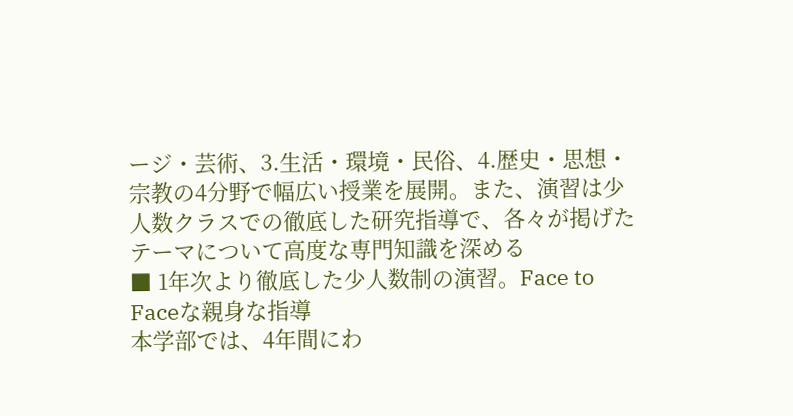ージ・芸術、3.生活・環境・民俗、4.歴史・思想・宗教の4分野で幅広い授業を展開。また、演習は少人数クラスでの徹底した研究指導で、各々が掲げたテーマについて高度な専門知識を深める
■ 1年次より徹底した少人数制の演習。Face to Faceな親身な指導
本学部では、4年間にわ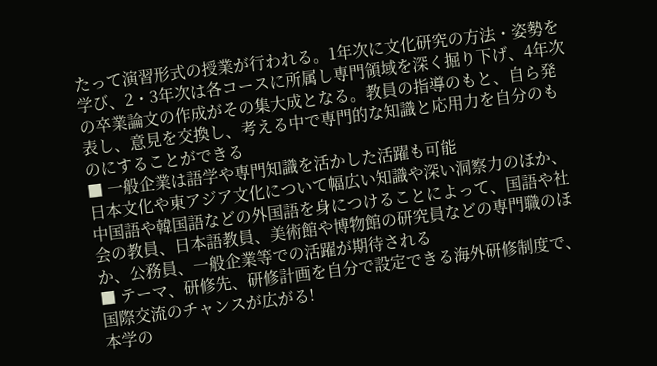たって演習形式の授業が行われる。1年次に文化研究の方法・姿勢を学び、2・3年次は各コースに所属し専門領域を深く掘り下げ、4年次の卒業論文の作成がその集大成となる。教員の指導のもと、自ら発表し、意見を交換し、考える中で専門的な知識と応用力を自分のものにすることができる
■ 一般企業は語学や専門知識を活かした活躍も可能
日本文化や東アジア文化について幅広い知識や深い洞察力のほか、中国語や韓国語などの外国語を身につけることによって、国語や社会の教員、日本語教員、美術館や博物館の研究員などの専門職のほか、公務員、一般企業等での活躍が期待される
■ テーマ、研修先、研修計画を自分で設定できる海外研修制度で、国際交流のチャンスが広がる!
本学の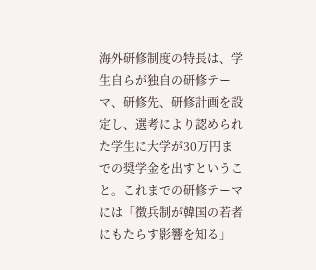海外研修制度の特長は、学生自らが独自の研修テーマ、研修先、研修計画を設定し、選考により認められた学生に大学が30万円までの奨学金を出すということ。これまでの研修テーマには「徴兵制が韓国の若者にもたらす影響を知る」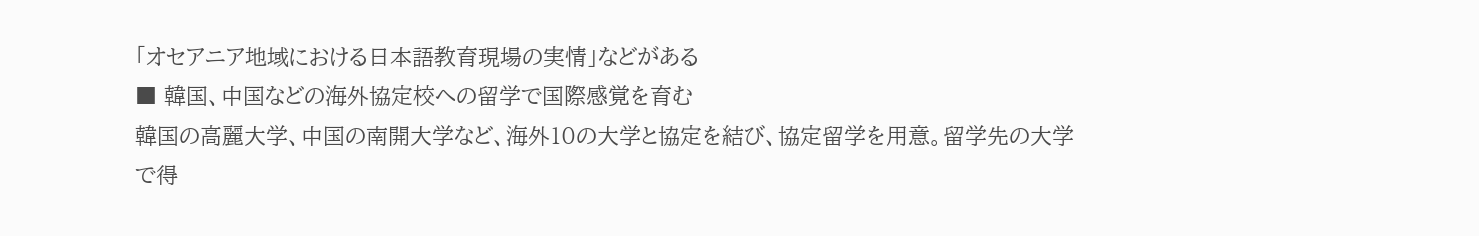「オセアニア地域における日本語教育現場の実情」などがある
■ 韓国、中国などの海外協定校への留学で国際感覚を育む
韓国の高麗大学、中国の南開大学など、海外10の大学と協定を結び、協定留学を用意。留学先の大学で得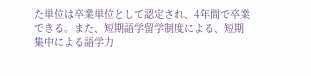た単位は卒業単位として認定され、4年間で卒業できる。また、短期語学留学制度による、短期集中による語学力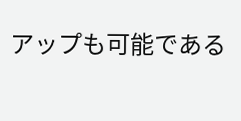アップも可能である